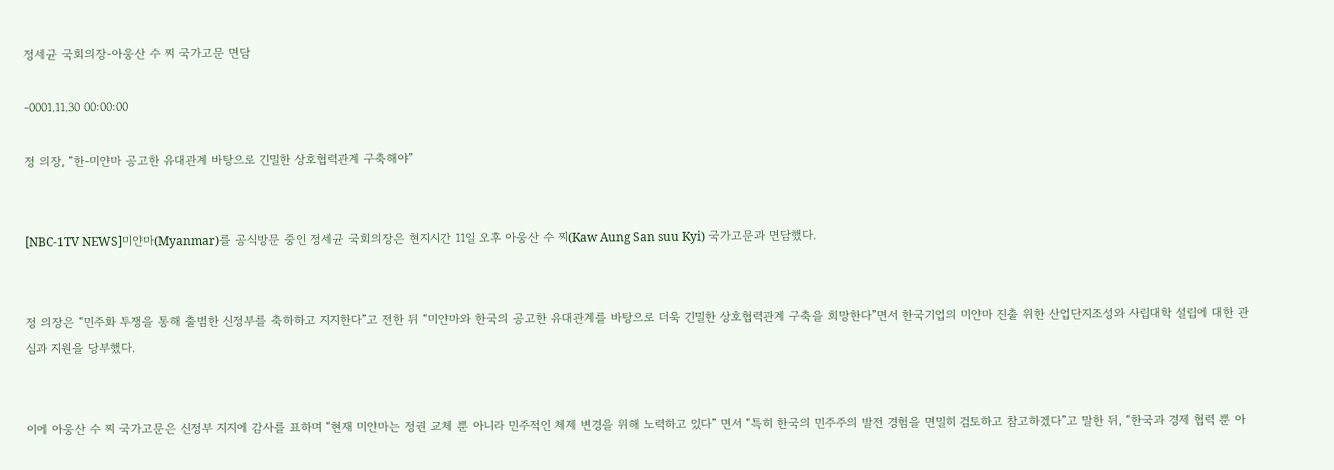정세균 국회의장-아웅산 수 찌 국가고문 면담

-0001.11.30 00:00:00

정 의장, “한-미얀마 공고한 유대관계 바탕으로 긴밀한 상호협력관계 구축해야”


[NBC-1TV NEWS]미얀마(Myanmar)를 공식방문 중인 정세균 국회의장은 현지시간 11일 오후 아웅산 수 찌(Kaw Aung San suu Kyi) 국가고문과 면담했다.


정 의장은 “민주화 투쟁을 통해 출범한 신정부를 축하하고 지지한다”고 전한 뒤 “미얀마와 한국의 공고한 유대관계를 바탕으로 더욱 긴밀한 상호협력관계 구축을 희망한다”면서 한국기업의 미얀마 진출 위한 산업단지조성와 사립대학 설립에 대한 관심과 지원을 당부했다.


이에 아웅산 수 찌 국가고문은 신정부 지지에 감사를 표하며 “현재 미얀마는 정권 교체 뿐 아니라 민주적인 체제 변경을 위해 노력하고 있다” 면서 “특히 한국의 민주주의 발전 경험을 면밀히 검토하고 참고하겠다”고 말한 뒤, “한국과 경제 협력 뿐 아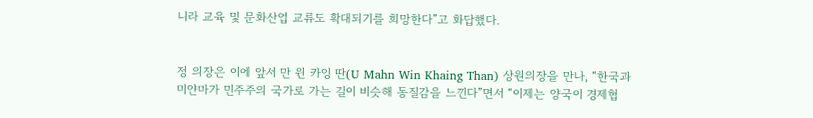니라 교육 및 문화산업 교류도 확대되기를 희망한다”고 화답했다.


정 의장은 이에 앞서 만 윈 카잉 딴(U Mahn Win Khaing Than) 상원의장을 만나, “한국과 미얀마가 민주주의 국가로 가는 길이 비슷해 동질감을 느낀다”면서 “이제는 양국이 경제협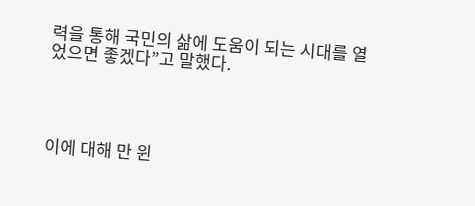력을 통해 국민의 삶에 도움이 되는 시대를 열었으면 좋겠다”고 말했다.




이에 대해 만 윈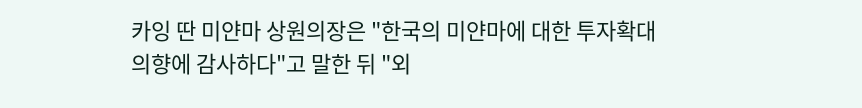카잉 딴 미얀마 상원의장은 "한국의 미얀마에 대한 투자확대 의향에 감사하다"고 말한 뒤 "외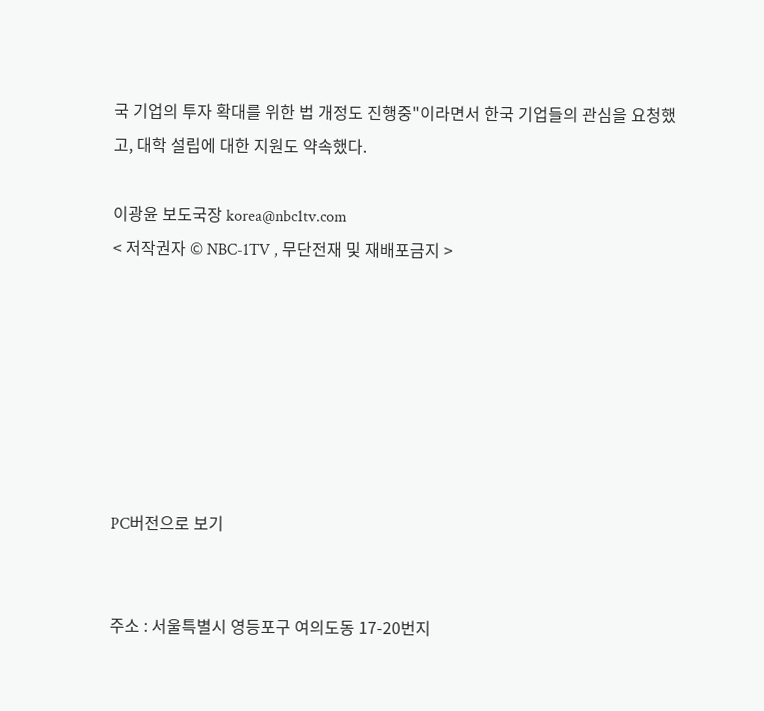국 기업의 투자 확대를 위한 법 개정도 진행중"이라면서 한국 기업들의 관심을 요청했고, 대학 설립에 대한 지원도 약속했다.

이광윤 보도국장 korea@nbc1tv.com
< 저작권자 © NBC-1TV , 무단전재 및 재배포금지 >







PC버전으로 보기


주소 : 서울특별시 영등포구 여의도동 17-20번지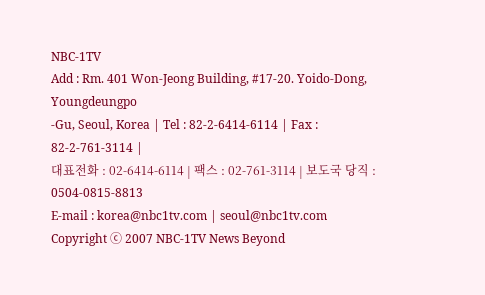NBC-1TV
Add : Rm. 401 Won-Jeong Building, #17-20. Yoido-Dong, Youngdeungpo
-Gu, Seoul, Korea | Tel : 82-2-6414-6114 | Fax : 82-2-761-3114 |
대표전화 : 02-6414-6114 | 팩스 : 02-761-3114 | 보도국 당직 : 0504-0815-8813
E-mail : korea@nbc1tv.com | seoul@nbc1tv.com
Copyright ⓒ 2007 NBC-1TV News Beyond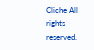Cliche All rights reserved.